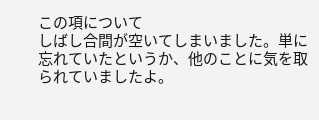この項について
しばし合間が空いてしまいました。単に忘れていたというか、他のことに気を取られていましたよ。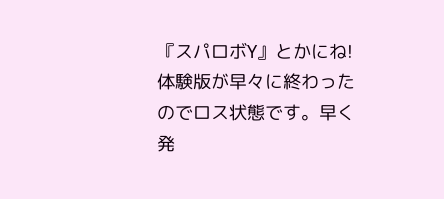『スパロボY』とかにね! 体験版が早々に終わったのでロス状態です。早く発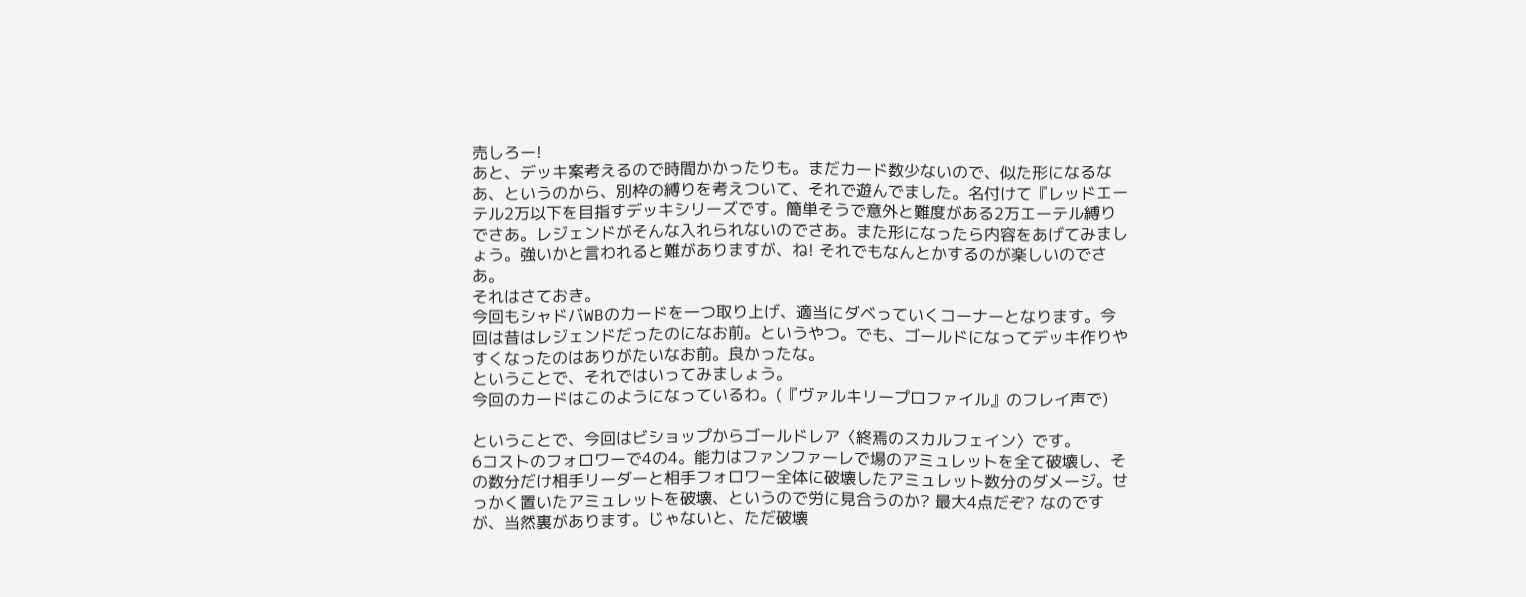売しろー!
あと、デッキ案考えるので時間かかったりも。まだカード数少ないので、似た形になるなあ、というのから、別枠の縛りを考えついて、それで遊んでました。名付けて『レッドエーテル2万以下を目指すデッキシリーズです。簡単そうで意外と難度がある2万エーテル縛りでさあ。レジェンドがそんな入れられないのでさあ。また形になったら内容をあげてみましょう。強いかと言われると難がありますが、ね! それでもなんとかするのが楽しいのでさあ。
それはさておき。
今回もシャドバWBのカードを一つ取り上げ、適当にダベっていくコーナーとなります。今回は昔はレジェンドだったのになお前。というやつ。でも、ゴールドになってデッキ作りやすくなったのはありがたいなお前。良かったな。
ということで、それではいってみましょう。
今回のカードはこのようになっているわ。(『ヴァルキリープロファイル』のフレイ声で)

ということで、今回はビショップからゴールドレア〈終焉のスカルフェイン〉です。
6コストのフォロワーで4の4。能力はファンファーレで場のアミュレットを全て破壊し、その数分だけ相手リーダーと相手フォロワー全体に破壊したアミュレット数分のダメージ。せっかく置いたアミュレットを破壊、というので労に見合うのか? 最大4点だぞ? なのですが、当然裏があります。じゃないと、ただ破壊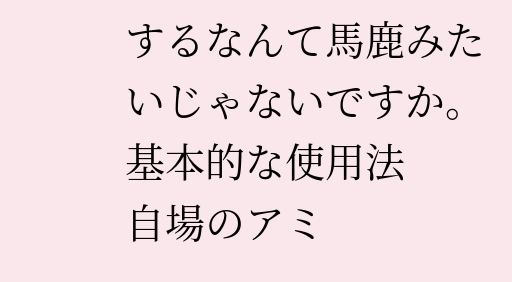するなんて馬鹿みたいじゃないですか。
基本的な使用法
自場のアミ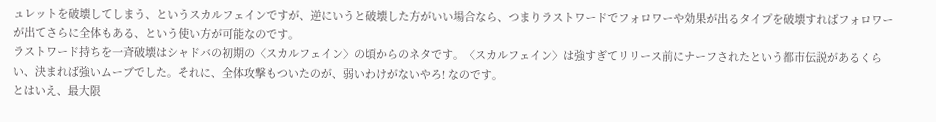ュレットを破壊してしまう、というスカルフェインですが、逆にいうと破壊した方がいい場合なら、つまりラストワードでフォロワーや効果が出るタイプを破壊すればフォロワーが出てさらに全体もある、という使い方が可能なのです。
ラストワード持ちを一斉破壊はシャドバの初期の〈スカルフェイン〉の頃からのネタです。〈スカルフェイン〉は強すぎてリリース前にナーフされたという都市伝説があるくらい、決まれば強いムーブでした。それに、全体攻撃もついたのが、弱いわけがないやろ! なのです。
とはいえ、最大限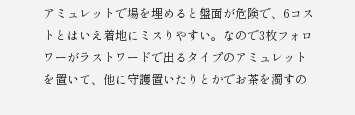アミュレットで場を埋めると盤面が危険で、6コストとはいえ着地にミスりやすい。なので3枚フォロワーがラストワードで出るタイプのアミュレットを置いて、他に守護置いたりとかでお茶を濁すの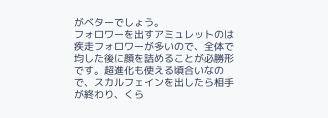がベターでしょう。
フォロワーを出すアミュレットのは疾走フォロワーが多いので、全体で均した後に顔を詰めることが必勝形です。超進化も使える頃合いなので、スカルフェインを出したら相手が終わり、くら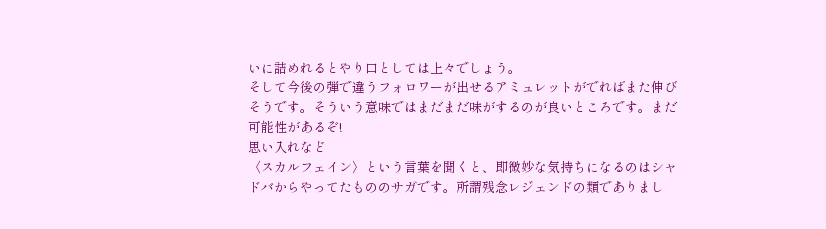いに詰めれるとやり口としては上々でしょう。
そして今後の弾で違うフォロワーが出せるアミュレットがでればまた伸びそうです。そういう意味ではまだまだ味がするのが良いところです。まだ可能性があるぞ!
思い入れなど
〈スカルフェイン〉という言葉を聞くと、即微妙な気持ちになるのはシャドバからやってたもののサガです。所謂残念レジェンドの類でありまし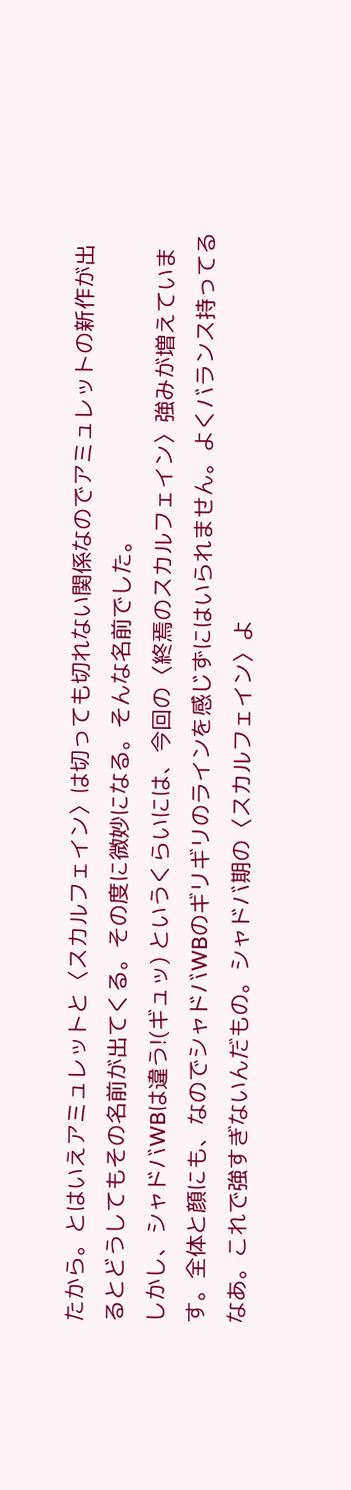たから。とはいえアミュレットと〈スカルフェイン〉は切っても切れない関係なのでアミュレットの新作が出るとどうしてもその名前が出てくる。その度に微妙になる。そんな名前でした。
しかし、シャドバWBは違う!(ギュッ) というくらいには、今回の〈終焉のスカルフェイン〉強みが増えています。全体と顔にも、なのでシャドバWBのギリギリのラインを感じずにはいられません。よくバランス持ってるなあ。これで強すぎないんだもの。シャドバ期の〈スカルフェイン〉よ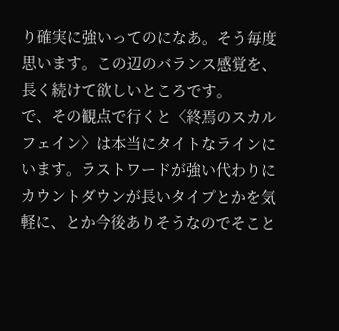り確実に強いってのになあ。そう毎度思います。この辺のバランス感覚を、長く続けて欲しいところです。
で、その観点で行くと〈終焉のスカルフェイン〉は本当にタイトなラインにいます。ラストワードが強い代わりにカウントダウンが長いタイプとかを気軽に、とか今後ありそうなのでそこと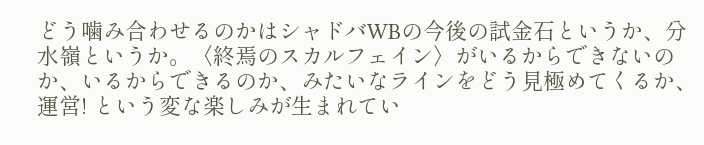どう噛み合わせるのかはシャドバWBの今後の試金石というか、分水嶺というか。〈終焉のスカルフェイン〉がいるからできないのか、いるからできるのか、みたいなラインをどう見極めてくるか、運営! という変な楽しみが生まれてい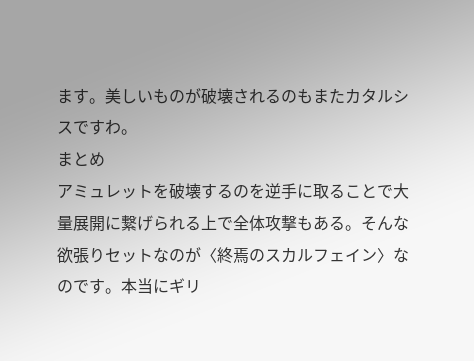ます。美しいものが破壊されるのもまたカタルシスですわ。
まとめ
アミュレットを破壊するのを逆手に取ることで大量展開に繋げられる上で全体攻撃もある。そんな欲張りセットなのが〈終焉のスカルフェイン〉なのです。本当にギリ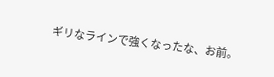ギリなラインで強くなったな、お前。